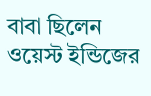বাবা ছিলেন ওয়েস্ট ইন্ডিজের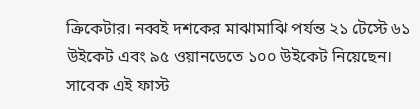ক্রিকেটার। নব্বই দশকের মাঝামাঝি পর্যন্ত ২১ টেস্টে ৬১ উইকেট এবং ৯৫ ওয়ানডেতে ১০০ উইকেট নিয়েছেন। সাবেক এই ফাস্ট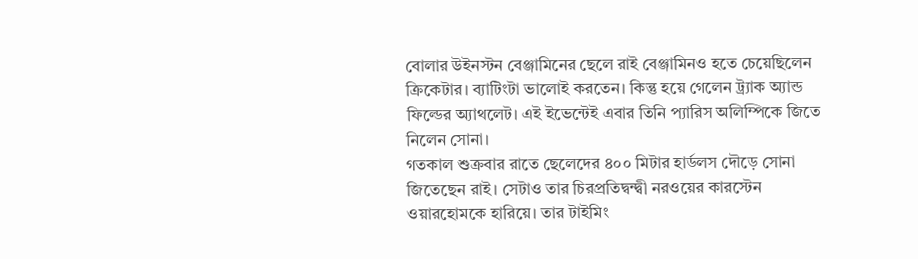বোলার উইনস্টন বেঞ্জামিনের ছেলে রাই বেঞ্জামিনও হতে চেয়েছিলেন ক্রিকেটার। ব্যাটিংটা ভালোই করতেন। কিন্তু হয়ে গেলেন ট্র্যাক অ্যান্ড ফিল্ডের অ্যাথলেট। এই ইভেন্টেই এবার তিনি প্যারিস অলিম্পিকে জিতে নিলেন সোনা।
গতকাল শুক্রবার রাতে ছেলেদের ৪০০ মিটার হার্ডলস দৌড়ে সোনা জিতেছেন রাই। সেটাও তার চিরপ্রতিদ্বন্দ্বী নরওয়ের কারস্টেন ওয়ারহোমকে হারিয়ে। তার টাইমিং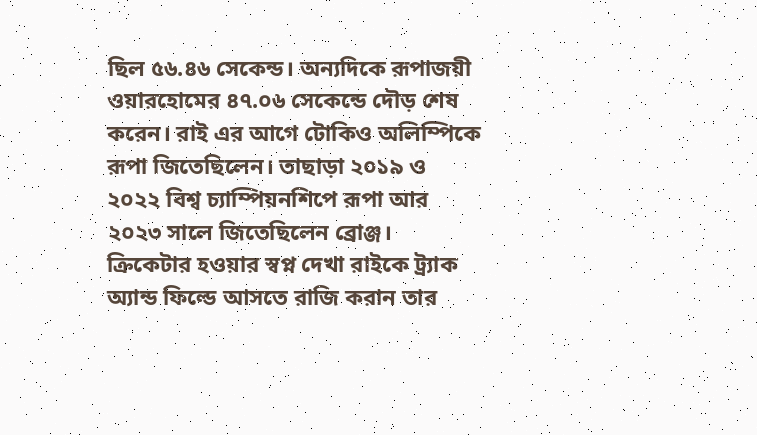ছিল ৫৬.৪৬ সেকেন্ড। অন্যদিকে রূপাজয়ী ওয়ারহোমের ৪৭.০৬ সেকেন্ডে দৌড় শেষ করেন। রাই এর আগে টোকিও অলিম্পিকে রূপা জিতেছিলেন। তাছাড়া ২০১৯ ও ২০২২ বিশ্ব চ্যাম্পিয়নশিপে রূপা আর ২০২৩ সালে জিতেছিলেন ব্রোঞ্জ।
ক্রিকেটার হওয়ার স্বপ্ন দেখা রাইকে ট্র্যাক অ্যান্ড ফিল্ডে আসতে রাজি করান তার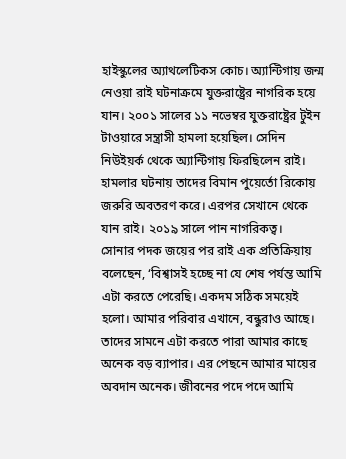হাইস্কুলের অ্যাথলেটিকস কোচ। অ্যান্টিগায় জন্ম নেওয়া রাই ঘটনাক্রমে যুক্তরাষ্ট্রের নাগরিক হয়ে যান। ২০০১ সালের ১১ নভেম্বর যুক্তরাষ্ট্রের টুইন টাওয়ারে সন্ত্রাসী হামলা হয়েছিল। সেদিন নিউইয়র্ক থেকে অ্যান্টিগায় ফিরছিলেন রাই। হামলার ঘটনায় তাদের বিমান পুয়ের্তো রিকোয় জরুরি অবতরণ করে। এরপর সেখানে থেকে যান রাই। ২০১৯ সালে পান নাগরিকত্ব।
সোনার পদক জয়ের পর রাই এক প্রতিক্রিয়ায় বলেছেন, ‘বিশ্বাসই হচ্ছে না যে শেষ পর্যন্ত আমি এটা করতে পেরেছি। একদম সঠিক সময়েই হলো। আমার পরিবার এখানে, বন্ধুরাও আছে। তাদের সামনে এটা করতে পারা আমার কাছে অনেক বড় ব্যাপার। এর পেছনে আমার মায়ের অবদান অনেক। জীবনের পদে পদে আমি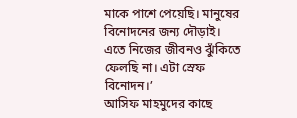মাকে পাশে পেয়েছি। মানুষের বিনোদনের জন্য দৌড়াই। এতে নিজের জীবনও ঝুঁকিতে ফেলছি না। এটা স্রেফ বিনোদন।’
আসিফ মাহমুদের কাছে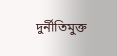দুর্নীতিমুক্ত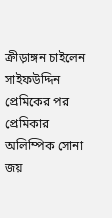ক্রীড়াঙ্গন চাইলেন সাইফউদ্দিন
প্রেমিকের পর প্রেমিকার অলিম্পিক সোনা জয়